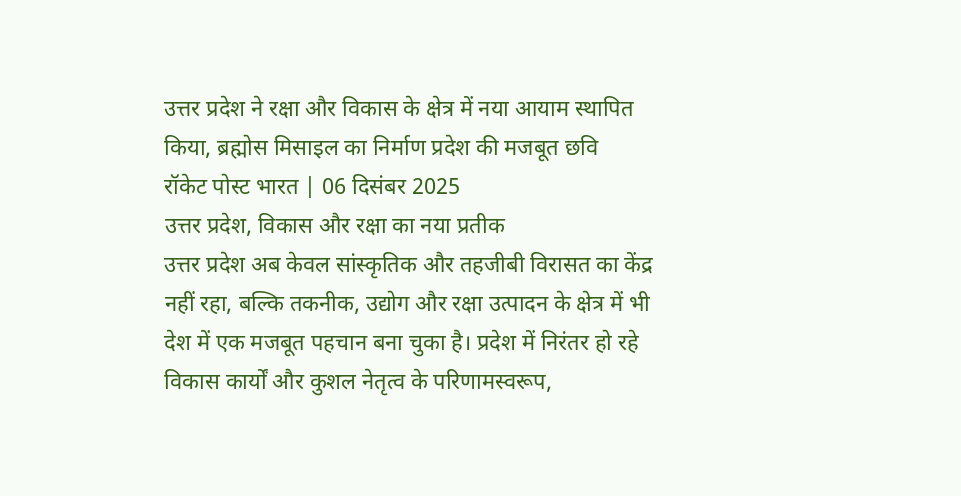उत्तर प्रदेश ने रक्षा और विकास के क्षेत्र में नया आयाम स्थापित किया, ब्रह्मोस मिसाइल का निर्माण प्रदेश की मजबूत छवि
रॉकेट पोस्ट भारत | 06 दिसंबर 2025
उत्तर प्रदेश, विकास और रक्षा का नया प्रतीक
उत्तर प्रदेश अब केवल सांस्कृतिक और तहजीबी विरासत का केंद्र नहीं रहा, बल्कि तकनीक, उद्योग और रक्षा उत्पादन के क्षेत्र में भी देश में एक मजबूत पहचान बना चुका है। प्रदेश में निरंतर हो रहे विकास कार्यों और कुशल नेतृत्व के परिणामस्वरूप,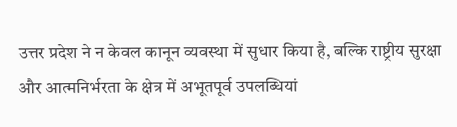उत्तर प्रदेश ने न केवल कानून व्यवस्था में सुधार किया है, बल्कि राष्ट्रीय सुरक्षा और आत्मनिर्भरता के क्षेत्र में अभूतपूर्व उपलब्धियां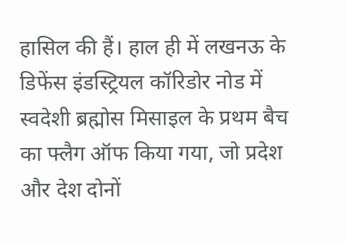हासिल की हैं। हाल ही में लखनऊ के डिफेंस इंडस्ट्रियल कॉरिडोर नोड में स्वदेशी ब्रह्मोस मिसाइल के प्रथम बैच का फ्लैग ऑफ किया गया, जो प्रदेश और देश दोनों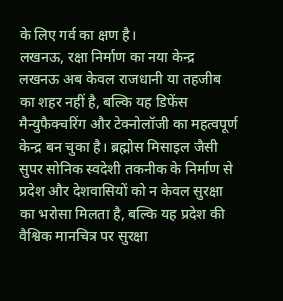के लिए गर्व का क्षण है।
लखनऊ, रक्षा निर्माण का नया केन्द्र
लखनऊ अब केवल राजधानी या तहजीब का शहर नहीं है, बल्कि यह डिफेंस मैन्युफैक्चरिंग और टेक्नोलॉजी का महत्वपूर्ण केन्द्र बन चुका है। ब्रह्मोस मिसाइल जैसी सुपर सोनिक स्वदेशी तकनीक के निर्माण से प्रदेश और देशवासियों को न केवल सुरक्षा का भरोसा मिलता है, बल्कि यह प्रदेश की वैश्विक मानचित्र पर सुरक्षा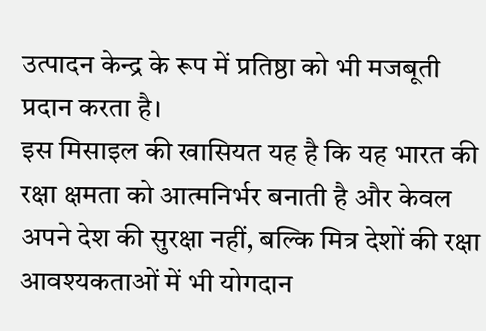उत्पादन केन्द्र के रूप में प्रतिष्ठा को भी मजबूती प्रदान करता है।
इस मिसाइल की खासियत यह है कि यह भारत की रक्षा क्षमता को आत्मनिर्भर बनाती है और केवल अपने देश की सुरक्षा नहीं, बल्कि मित्र देशों की रक्षा आवश्यकताओं में भी योगदान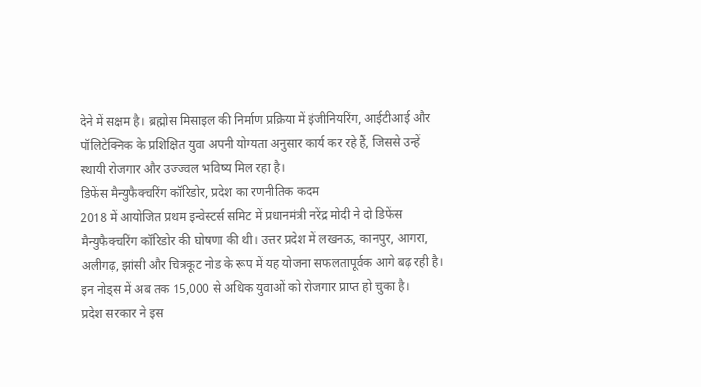देने में सक्षम है। ब्रह्मोस मिसाइल की निर्माण प्रक्रिया में इंजीनियरिंग, आईटीआई और पॉलिटेक्निक के प्रशिक्षित युवा अपनी योग्यता अनुसार कार्य कर रहे हैं, जिससे उन्हें स्थायी रोजगार और उज्ज्वल भविष्य मिल रहा है।
डिफेंस मैन्युफैक्चरिंग कॉरिडोर, प्रदेश का रणनीतिक कदम
2018 में आयोजित प्रथम इन्वेस्टर्स समिट में प्रधानमंत्री नरेंद्र मोदी ने दो डिफेंस मैन्युफैक्चरिंग कॉरिडोर की घोषणा की थी। उत्तर प्रदेश में लखनऊ, कानपुर, आगरा, अलीगढ़, झांसी और चित्रकूट नोड के रूप में यह योजना सफलतापूर्वक आगे बढ़ रही है। इन नोड्स में अब तक 15,000 से अधिक युवाओं को रोजगार प्राप्त हो चुका है।
प्रदेश सरकार ने इस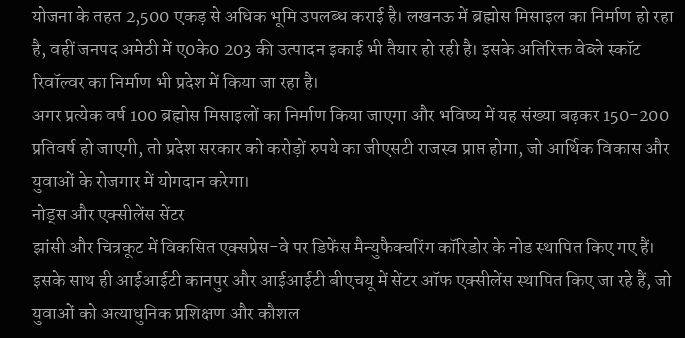योजना के तहत 2,500 एकड़ से अधिक भूमि उपलब्ध कराई है। लखनऊ में ब्रह्मोस मिसाइल का निर्माण हो रहा है, वहीं जनपद अमेठी में ए0के0 203 की उत्पादन इकाई भी तैयार हो रही है। इसके अतिरिक्त वेब्ले स्कॉट रिवॉल्वर का निर्माण भी प्रदेश में किया जा रहा है।
अगर प्रत्येक वर्ष 100 ब्रह्मोस मिसाइलों का निर्माण किया जाएगा और भविष्य में यह संख्या बढ़कर 150-200 प्रतिवर्ष हो जाएगी, तो प्रदेश सरकार को करोड़ों रुपये का जीएसटी राजस्व प्राप्त होगा, जो आर्थिक विकास और युवाओं के रोजगार में योगदान करेगा।
नोड्स और एक्सीलेंस सेंटर
झांसी और चित्रकूट में विकसित एक्सप्रेस-वे पर डिफेंस मैन्युफैक्चरिंग कॉरिडोर के नोड स्थापित किए गए हैं। इसके साथ ही आईआईटी कानपुर और आईआईटी बीएचयू में सेंटर ऑफ एक्सीलेंस स्थापित किए जा रहे हैं, जो युवाओं को अत्याधुनिक प्रशिक्षण और कौशल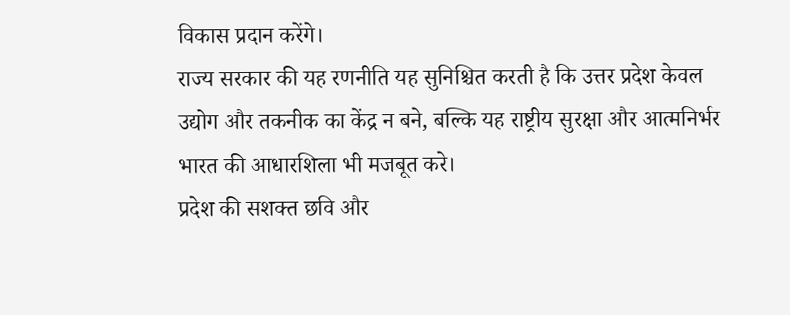विकास प्रदान करेंगे।
राज्य सरकार की यह रणनीति यह सुनिश्चित करती है कि उत्तर प्रदेश केवल उद्योग और तकनीक का केंद्र न बने, बल्कि यह राष्ट्रीय सुरक्षा और आत्मनिर्भर भारत की आधारशिला भी मजबूत करे।
प्रदेश की सशक्त छवि और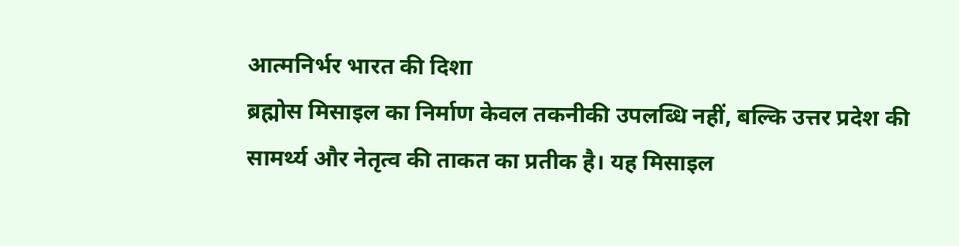आत्मनिर्भर भारत की दिशा
ब्रह्मोस मिसाइल का निर्माण केवल तकनीकी उपलब्धि नहीं, बल्कि उत्तर प्रदेश की सामर्थ्य और नेतृत्व की ताकत का प्रतीक है। यह मिसाइल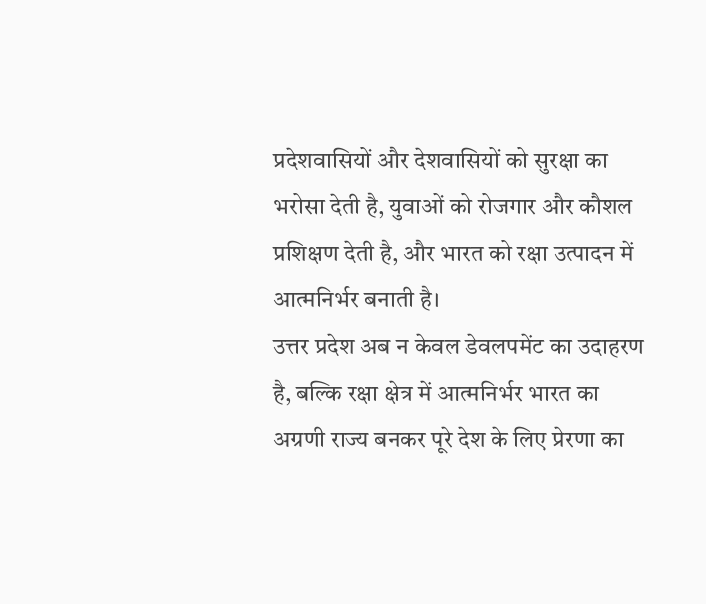प्रदेशवासियों और देशवासियों को सुरक्षा का भरोसा देती है, युवाओं को रोजगार और कौशल प्रशिक्षण देती है, और भारत को रक्षा उत्पादन में आत्मनिर्भर बनाती है।
उत्तर प्रदेश अब न केवल डेवलपमेंट का उदाहरण है, बल्कि रक्षा क्षेत्र में आत्मनिर्भर भारत का अग्रणी राज्य बनकर पूरे देश के लिए प्रेरणा का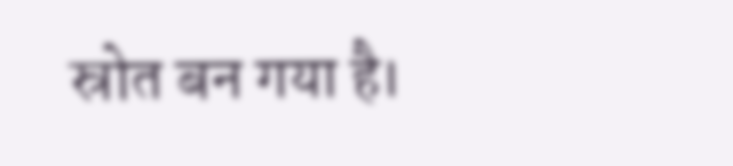स्रोत बन गया है।